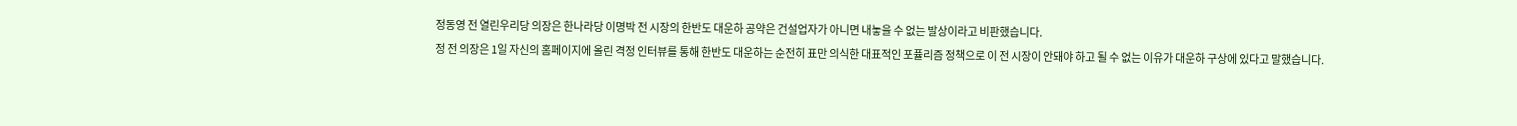정동영 전 열린우리당 의장은 한나라당 이명박 전 시장의 한반도 대운하 공약은 건설업자가 아니면 내놓을 수 없는 발상이라고 비판했습니다.
정 전 의장은 1일 자신의 홈페이지에 올린 격정 인터뷰를 통해 한반도 대운하는 순전히 표만 의식한 대표적인 포퓰리즘 정책으로 이 전 시장이 안돼야 하고 될 수 없는 이유가 대운하 구상에 있다고 말했습니다.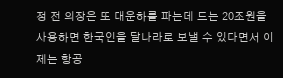정 전 의장은 또 대운하를 파는데 드는 20조원을 사용하면 한국인을 달나라로 보낼 수 있다면서 이제는 항공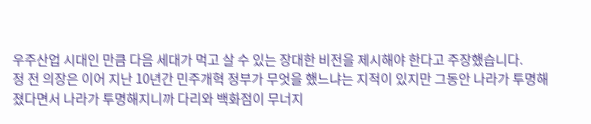우주산업 시대인 만큼 다음 세대가 먹고 살 수 있는 장대한 비전을 제시해야 한다고 주장했습니다.
정 전 의장은 이어 지난 10년간 민주개혁 정부가 무엇을 했느냐는 지적이 있지만 그동안 나라가 투명해졌다면서 나라가 투명해지니까 다리와 백화점이 무너지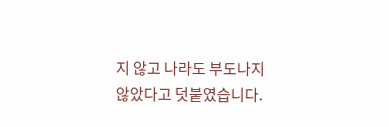지 않고 나라도 부도나지 않았다고 덧붙였습니다.